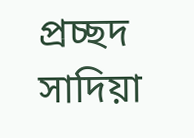প্রচ্ছদ
সাদিয়া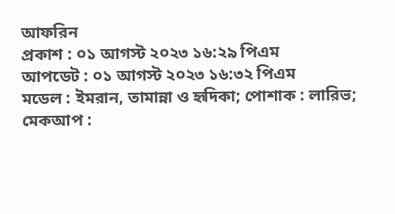আফরিন
প্রকাশ : ০১ আগস্ট ২০২৩ ১৬:২৯ পিএম
আপডেট : ০১ আগস্ট ২০২৩ ১৬:৩২ পিএম
মডেল : ইমরান, তামান্না ও হৃদিকা; পোশাক : লারিভ; মেকআপ :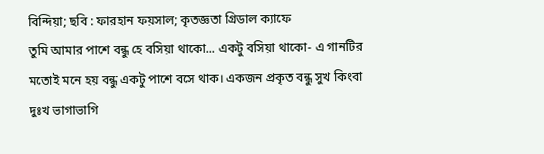বিন্দিয়া; ছবি : ফারহান ফয়সাল; কৃতজ্ঞতা গ্রিডাল ক্যাফে
তুমি আমার পাশে বন্ধু হে বসিয়া থাকো... একটু বসিয়া থাকো- এ গানটির মতোই মনে হয় বন্ধু একটু পাশে বসে থাক। একজন প্রকৃত বন্ধু সুখ কিংবা দুঃখ ভাগাভাগি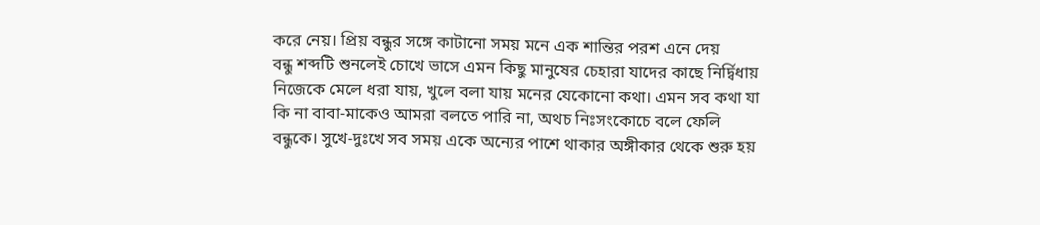করে নেয়। প্রিয় বন্ধুর সঙ্গে কাটানো সময় মনে এক শান্তির পরশ এনে দেয়
বন্ধু শব্দটি শুনলেই চোখে ভাসে এমন কিছু মানুষের চেহারা যাদের কাছে নির্দ্বিধায় নিজেকে মেলে ধরা যায়, খুলে বলা যায় মনের যেকোনো কথা। এমন সব কথা যা কি না বাবা-মাকেও আমরা বলতে পারি না, অথচ নিঃসংকোচে বলে ফেলি বন্ধুকে। সুখে-দুঃখে সব সময় একে অন্যের পাশে থাকার অঙ্গীকার থেকে শুরু হয়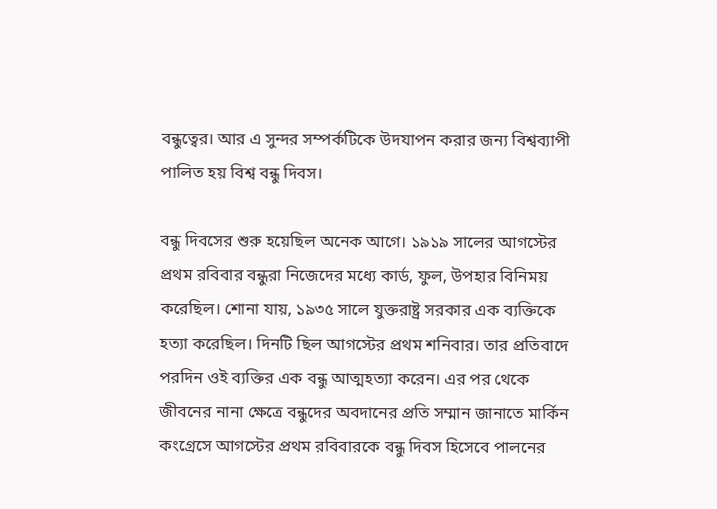বন্ধুত্বের। আর এ সুন্দর সম্পর্কটিকে উদযাপন করার জন্য বিশ্বব্যাপী পালিত হয় বিশ্ব বন্ধু দিবস।

বন্ধু দিবসের শুরু হয়েছিল অনেক আগে। ১৯১৯ সালের আগস্টের প্রথম রবিবার বন্ধুরা নিজেদের মধ্যে কার্ড, ফুল, উপহার বিনিময় করেছিল। শোনা যায়, ১৯৩৫ সালে যুক্তরাষ্ট্র সরকার এক ব্যক্তিকে হত্যা করেছিল। দিনটি ছিল আগস্টের প্রথম শনিবার। তার প্রতিবাদে পরদিন ওই ব্যক্তির এক বন্ধু আত্মহত্যা করেন। এর পর থেকে জীবনের নানা ক্ষেত্রে বন্ধুদের অবদানের প্রতি সম্মান জানাতে মার্কিন কংগ্রেসে আগস্টের প্রথম রবিবারকে বন্ধু দিবস হিসেবে পালনের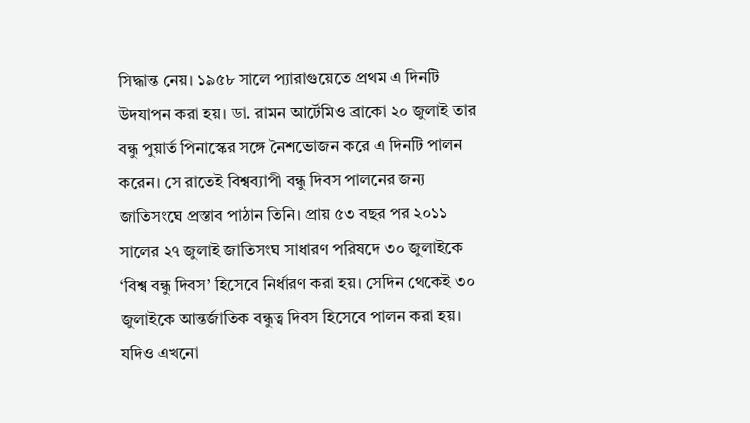সিদ্ধান্ত নেয়। ১৯৫৮ সালে প্যারাগুয়েতে প্রথম এ দিনটি উদযাপন করা হয়। ডা. রামন আর্টেমিও ব্রাকো ২০ জুলাই তার বন্ধু পুয়ার্ত পিনাস্কের সঙ্গে নৈশভোজন করে এ দিনটি পালন করেন। সে রাতেই বিশ্বব্যাপী বন্ধু দিবস পালনের জন্য জাতিসংঘে প্রস্তাব পাঠান তিনি। প্রায় ৫৩ বছর পর ২০১১ সালের ২৭ জুলাই জাতিসংঘ সাধারণ পরিষদে ৩০ জুলাইকে ‘বিশ্ব বন্ধু দিবস’ হিসেবে নির্ধারণ করা হয়। সেদিন থেকেই ৩০ জুলাইকে আন্তর্জাতিক বন্ধুত্ব দিবস হিসেবে পালন করা হয়। যদিও এখনো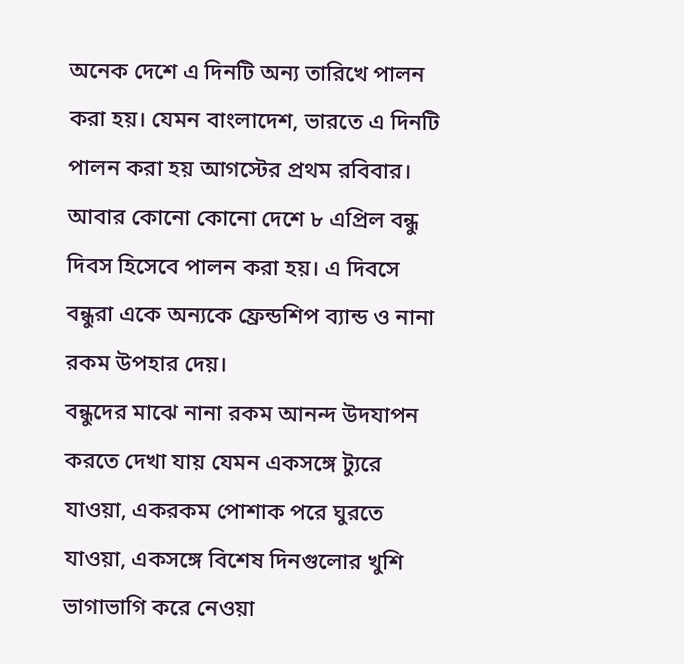অনেক দেশে এ দিনটি অন্য তারিখে পালন করা হয়। যেমন বাংলাদেশ, ভারতে এ দিনটি পালন করা হয় আগস্টের প্রথম রবিবার। আবার কোনো কোনো দেশে ৮ এপ্রিল বন্ধু দিবস হিসেবে পালন করা হয়। এ দিবসে বন্ধুরা একে অন্যকে ফ্রেন্ডশিপ ব্যান্ড ও নানা রকম উপহার দেয়।
বন্ধুদের মাঝে নানা রকম আনন্দ উদযাপন করতে দেখা যায় যেমন একসঙ্গে ট্যুরে যাওয়া, একরকম পোশাক পরে ঘুরতে যাওয়া, একসঙ্গে বিশেষ দিনগুলোর খুশি ভাগাভাগি করে নেওয়া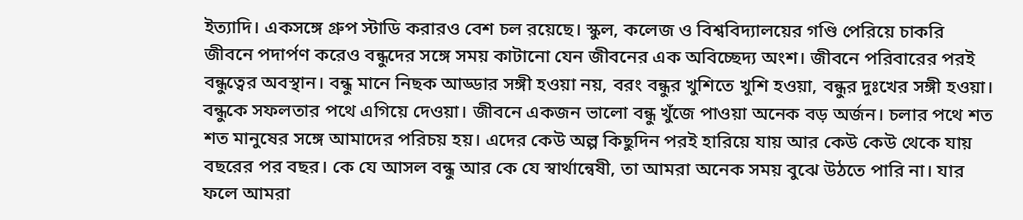ইত্যাদি। একসঙ্গে গ্রুপ স্টাডি করারও বেশ চল রয়েছে। স্কুল, কলেজ ও বিশ্ববিদ্যালয়ের গণ্ডি পেরিয়ে চাকরি জীবনে পদার্পণ করেও বন্ধুদের সঙ্গে সময় কাটানো যেন জীবনের এক অবিচ্ছেদ্য অংশ। জীবনে পরিবারের পরই বন্ধুত্বের অবস্থান। বন্ধু মানে নিছক আড্ডার সঙ্গী হওয়া নয়, বরং বন্ধুর খুশিতে খুশি হওয়া, বন্ধুর দুঃখের সঙ্গী হওয়া। বন্ধুকে সফলতার পথে এগিয়ে দেওয়া। জীবনে একজন ভালো বন্ধু খুঁজে পাওয়া অনেক বড় অর্জন। চলার পথে শত শত মানুষের সঙ্গে আমাদের পরিচয় হয়। এদের কেউ অল্প কিছুদিন পরই হারিয়ে যায় আর কেউ কেউ থেকে যায় বছরের পর বছর। কে যে আসল বন্ধু আর কে যে স্বার্থান্বেষী, তা আমরা অনেক সময় বুঝে উঠতে পারি না। যার ফলে আমরা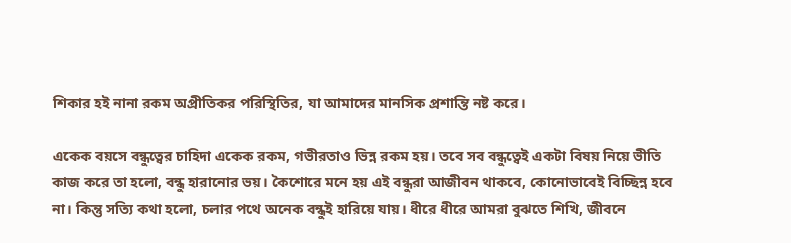শিকার হই নানা রকম অপ্রীতিকর পরিস্থিতির, যা আমাদের মানসিক প্রশান্তি নষ্ট করে।

একেক বয়সে বন্ধুত্বের চাহিদা একেক রকম, গভীরতাও ভিন্ন রকম হয়। তবে সব বন্ধুত্বেই একটা বিষয় নিয়ে ভীতি কাজ করে তা হলো, বন্ধু হারানোর ভয়। কৈশোরে মনে হয় এই বন্ধুরা আজীবন থাকবে, কোনোভাবেই বিচ্ছিন্ন হবে না। কিন্তু সত্যি কথা হলো, চলার পথে অনেক বন্ধুই হারিয়ে যায়। ধীরে ধীরে আমরা বুঝতে শিখি, জীবনে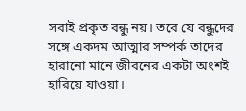সবাই প্রকৃত বন্ধু নয়। তবে যে বন্ধুদের সঙ্গে একদম আত্মার সম্পর্ক তাদের হারানো মানে জীবনের একটা অংশই হারিয়ে যাওয়া।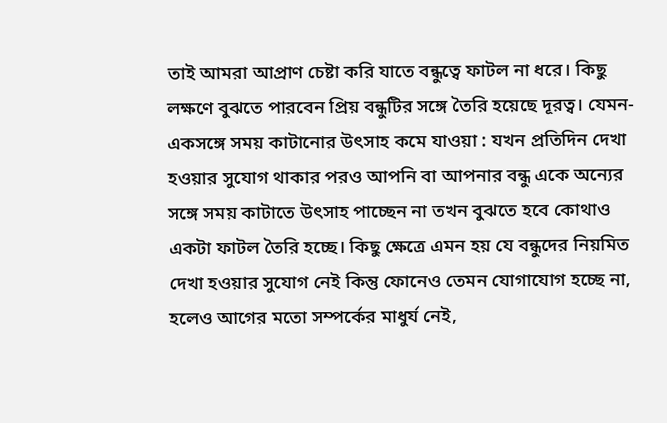তাই আমরা আপ্রাণ চেষ্টা করি যাতে বন্ধুত্বে ফাটল না ধরে। কিছু লক্ষণে বুঝতে পারবেন প্রিয় বন্ধুটির সঙ্গে তৈরি হয়েছে দূরত্ব। যেমন-
একসঙ্গে সময় কাটানোর উৎসাহ কমে যাওয়া : যখন প্রতিদিন দেখা হওয়ার সুযোগ থাকার পরও আপনি বা আপনার বন্ধু একে অন্যের সঙ্গে সময় কাটাতে উৎসাহ পাচ্ছেন না তখন বুঝতে হবে কোথাও একটা ফাটল তৈরি হচ্ছে। কিছু ক্ষেত্রে এমন হয় যে বন্ধুদের নিয়মিত দেখা হওয়ার সুযোগ নেই কিন্তু ফোনেও তেমন যোগাযোগ হচ্ছে না, হলেও আগের মতো সম্পর্কের মাধুর্য নেই,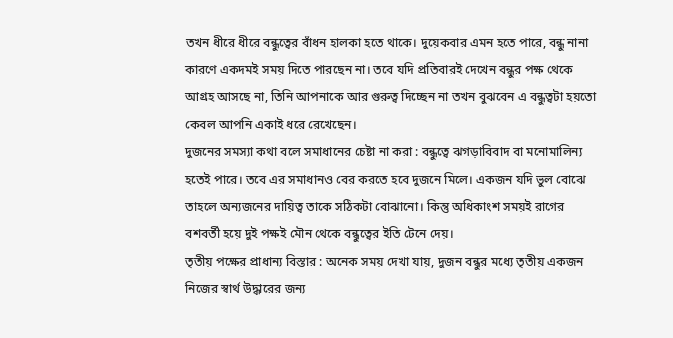তখন ধীরে ধীরে বন্ধুত্বের বাঁধন হালকা হতে থাকে। দুয়েকবার এমন হতে পারে, বন্ধু নানা কারণে একদমই সময় দিতে পারছেন না। তবে যদি প্রতিবারই দেখেন বন্ধুর পক্ষ থেকে আগ্রহ আসছে না, তিনি আপনাকে আর গুরুত্ব দিচ্ছেন না তখন বুঝবেন এ বন্ধুত্বটা হয়তো কেবল আপনি একাই ধরে রেখেছেন।
দুজনের সমস্যা কথা বলে সমাধানের চেষ্টা না করা : বন্ধুত্বে ঝগড়াবিবাদ বা মনোমালিন্য হতেই পারে। তবে এর সমাধানও বের করতে হবে দুজনে মিলে। একজন যদি ভুল বোঝে তাহলে অন্যজনের দায়িত্ব তাকে সঠিকটা বোঝানো। কিন্তু অধিকাংশ সময়ই রাগের বশবর্তী হয়ে দুই পক্ষই মৌন থেকে বন্ধুত্বের ইতি টেনে দেয়।
তৃতীয় পক্ষের প্রাধান্য বিস্তার : অনেক সময় দেখা যায়, দুজন বন্ধুর মধ্যে তৃতীয় একজন নিজের স্বার্থ উদ্ধারের জন্য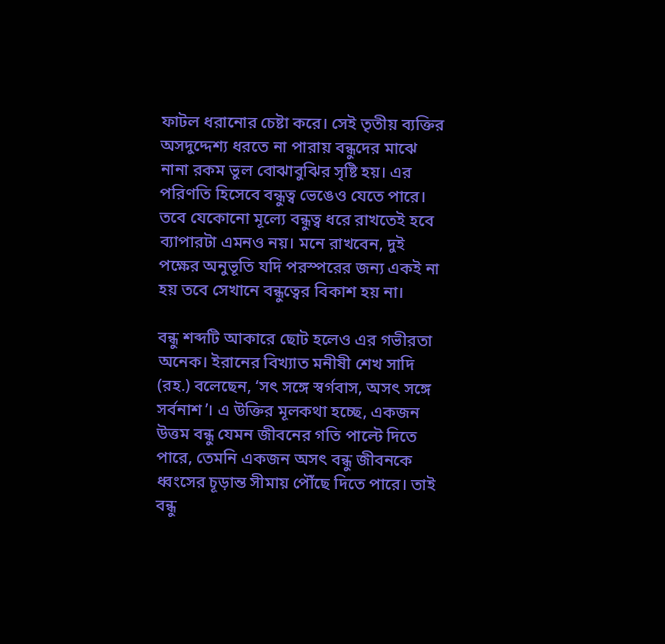ফাটল ধরানোর চেষ্টা করে। সেই তৃতীয় ব্যক্তির অসদুদ্দেশ্য ধরতে না পারায় বন্ধুদের মাঝে নানা রকম ভুল বোঝাবুঝির সৃষ্টি হয়। এর পরিণতি হিসেবে বন্ধুত্ব ভেঙেও যেতে পারে। তবে যেকোনো মূল্যে বন্ধুত্ব ধরে রাখতেই হবে ব্যাপারটা এমনও নয়। মনে রাখবেন, দুই পক্ষের অনুভূতি যদি পরস্পরের জন্য একই না হয় তবে সেখানে বন্ধুত্বের বিকাশ হয় না।

বন্ধু শব্দটি আকারে ছোট হলেও এর গভীরতা অনেক। ইরানের বিখ্যাত মনীষী শেখ সাদি (রহ.) বলেছেন, ‘সৎ সঙ্গে স্বর্গবাস, অসৎ সঙ্গে সর্বনাশ’। এ উক্তির মূলকথা হচ্ছে, একজন উত্তম বন্ধু যেমন জীবনের গতি পাল্টে দিতে পারে, তেমনি একজন অসৎ বন্ধু জীবনকে ধ্বংসের চূড়ান্ত সীমায় পৌঁছে দিতে পারে। তাই বন্ধু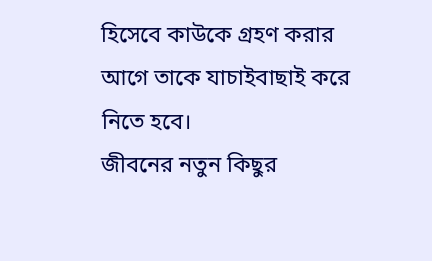হিসেবে কাউকে গ্রহণ করার আগে তাকে যাচাইবাছাই করে নিতে হবে।
জীবনের নতুন কিছুর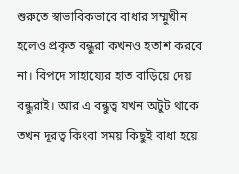শুরুতে স্বাভাবিকভাবে বাধার সম্মুখীন হলেও প্রকৃত বন্ধুরা কখনও হতাশ করবে না। বিপদে সাহায্যের হাত বাড়িয়ে দেয় বন্ধুরাই। আর এ বন্ধুত্ব যখন অটুট থাকে তখন দূরত্ব কিংবা সময় কিছুই বাধা হয়ে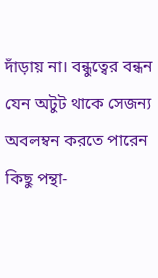দাঁড়ায় না। বন্ধুত্বের বন্ধন যেন অটুট থাকে সেজন্য অবলম্বন করতে পারেন কিছু পন্থা-